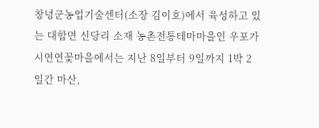창녕군농업기술센터(소장 김이호)에서 육성하고 있는 대합면 신당리 소재 농촌전통테마마을인 우포가시연연꽃마을에서는 지난 8일부터 9일까지 1박 2일간 마산,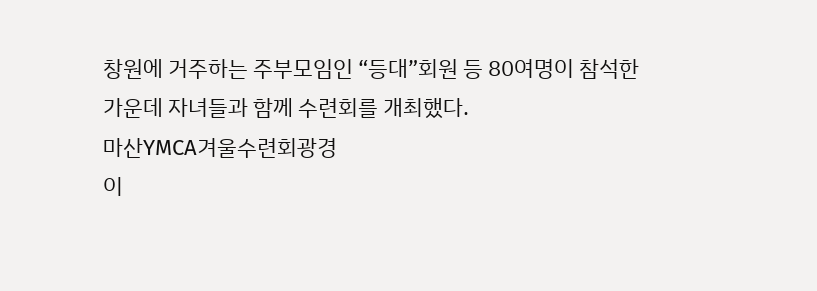창원에 거주하는 주부모임인 “등대”회원 등 80여명이 참석한 가운데 자녀들과 함께 수련회를 개최했다.
마산YMCA겨울수련회광경
이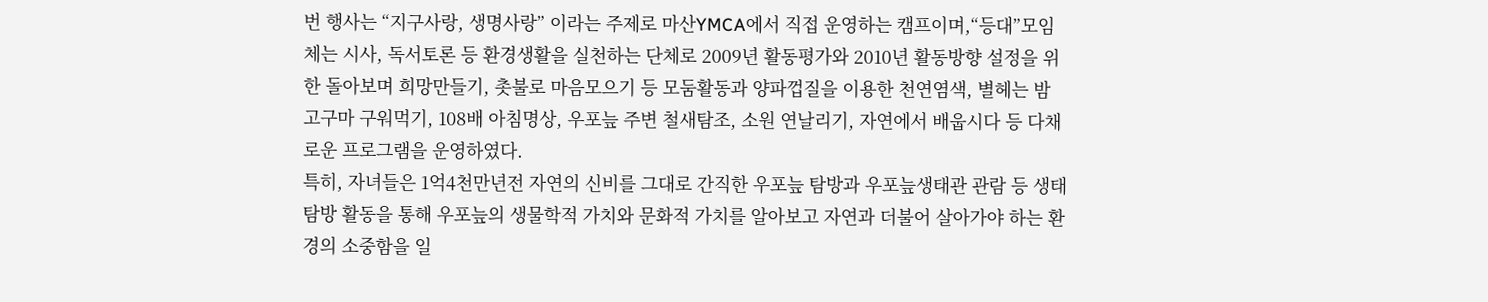번 행사는 “지구사랑, 생명사랑” 이라는 주제로 마산YMCA에서 직접 운영하는 캠프이며,“등대”모임체는 시사, 독서토론 등 환경생활을 실천하는 단체로 2009년 활동평가와 2010년 활동방향 설정을 위한 돌아보며 희망만들기, 촛불로 마음모으기 등 모둠활동과 양파껍질을 이용한 천연염색, 별헤는 밤 고구마 구워먹기, 108배 아침명상, 우포늪 주변 철새탐조, 소원 연날리기, 자연에서 배웁시다 등 다채로운 프로그램을 운영하였다.
특히, 자녀들은 1억4천만년전 자연의 신비를 그대로 간직한 우포늪 탐방과 우포늪생태관 관람 등 생태탐방 활동을 통해 우포늪의 생물학적 가치와 문화적 가치를 알아보고 자연과 더불어 살아가야 하는 환경의 소중함을 일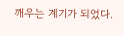깨우는 계기가 되었다.